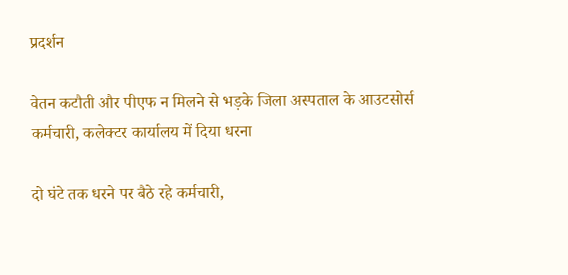प्रदर्शन

वेतन कटौती और पीएफ न मिलने से भड़के जिला अस्पताल के आउटसोर्स कर्मचारी, कलेक्टर कार्यालय में दिया धरना

दो घंटे तक धरने पर बैठे रहे कर्मचारी,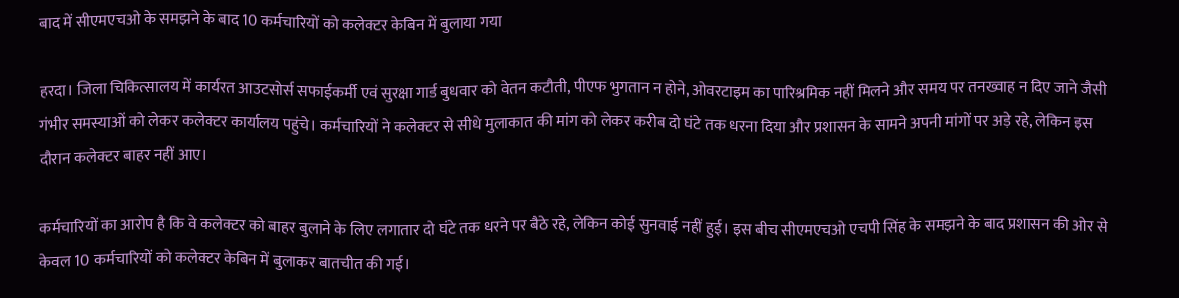बाद में सीएमएचओ के समझने के बाद 10 कर्मचारियों को कलेक्टर केबिन में बुलाया गया

हरदा। जिला चिकित्सालय में कार्यरत आउटसोर्स सफाईकर्मी एवं सुरक्षा गार्ड बुधवार को वेतन कटौती, पीएफ भुगतान न होने, ओवरटाइम का पारिश्रमिक नहीं मिलने और समय पर तनख्वाह न दिए जाने जैसी गंभीर समस्याओं को लेकर कलेक्टर कार्यालय पहुंचे। कर्मचारियों ने कलेक्टर से सीधे मुलाकात की मांग को लेकर करीब दो घंटे तक धरना दिया और प्रशासन के सामने अपनी मांगों पर अड़े रहे, लेकिन इस दौरान कलेक्टर बाहर नहीं आए।

कर्मचारियों का आरोप है कि वे कलेक्टर को बाहर बुलाने के लिए लगातार दो घंटे तक धरने पर बैठे रहे, लेकिन कोई सुनवाई नहीं हुई। इस बीच सीएमएचओ एचपी सिंह के समझने के बाद प्रशासन की ओर से केवल 10 कर्मचारियों को कलेक्टर केबिन में बुलाकर बातचीत की गई।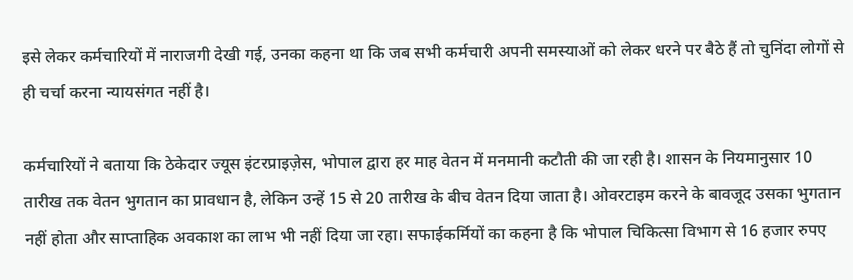इसे लेकर कर्मचारियों में नाराजगी देखी गई, उनका कहना था कि जब सभी कर्मचारी अपनी समस्याओं को लेकर धरने पर बैठे हैं तो चुनिंदा लोगों से ही चर्चा करना न्यायसंगत नहीं है।

कर्मचारियों ने बताया कि ठेकेदार ज्यूस इंटरप्राइज़ेस, भोपाल द्वारा हर माह वेतन में मनमानी कटौती की जा रही है। शासन के नियमानुसार 10 तारीख तक वेतन भुगतान का प्रावधान है, लेकिन उन्हें 15 से 20 तारीख के बीच वेतन दिया जाता है। ओवरटाइम करने के बावजूद उसका भुगतान नहीं होता और साप्ताहिक अवकाश का लाभ भी नहीं दिया जा रहा। सफाईकर्मियों का कहना है कि भोपाल चिकित्सा विभाग से 16 हजार रुपए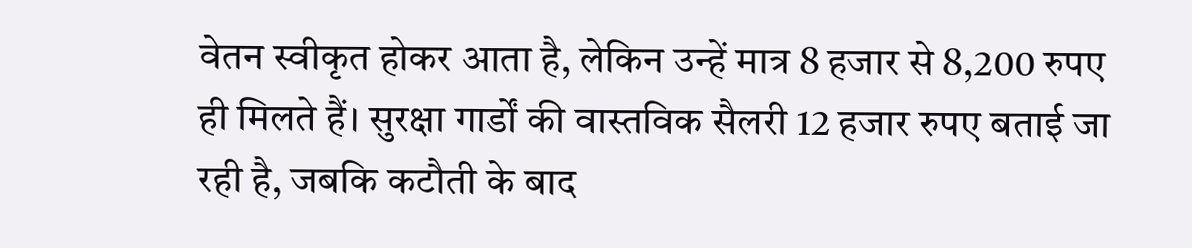वेतन स्वीकृत होकर आता है, लेकिन उन्हें मात्र 8 हजार से 8,200 रुपए ही मिलते हैं। सुरक्षा गार्डों की वास्तविक सैलरी 12 हजार रुपए बताई जा रही है, जबकि कटौती के बाद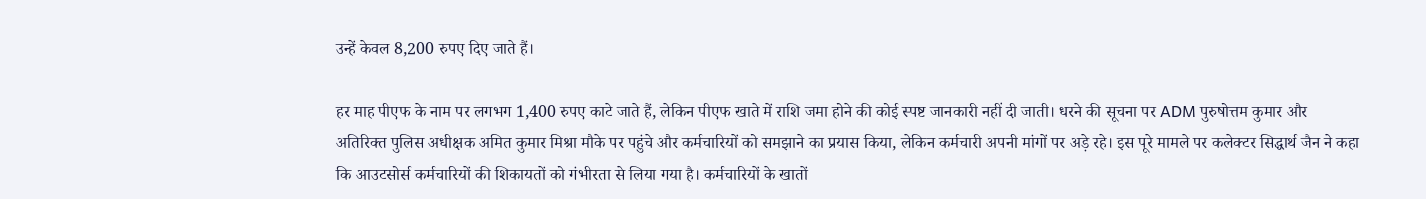उन्हें केवल 8,200 रुपए दिए जाते हैं।

हर माह पीएफ के नाम पर लगभग 1,400 रुपए काटे जाते हैं, लेकिन पीएफ खाते में राशि जमा होने की कोई स्पष्ट जानकारी नहीं दी जाती। धरने की सूचना पर ADM पुरुषोत्तम कुमार और अतिरिक्त पुलिस अधीक्षक अमित कुमार मिश्रा मौके पर पहुंचे और कर्मचारियों को समझाने का प्रयास किया, लेकिन कर्मचारी अपनी मांगों पर अड़े रहे। इस पूरे मामले पर कलेक्टर सिद्धार्थ जैन ने कहा कि आउटसोर्स कर्मचारियों की शिकायतों को गंभीरता से लिया गया है। कर्मचारियों के खातों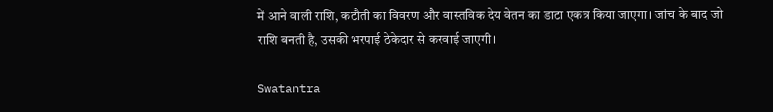में आने वाली राशि, कटौती का विवरण और वास्तविक देय वेतन का डाटा एकत्र किया जाएगा। जांच के बाद जो राशि बनती है, उसकी भरपाई ठेकेदार से करवाई जाएगी।

Swatantra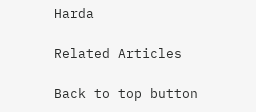Harda

Related Articles

Back to top button